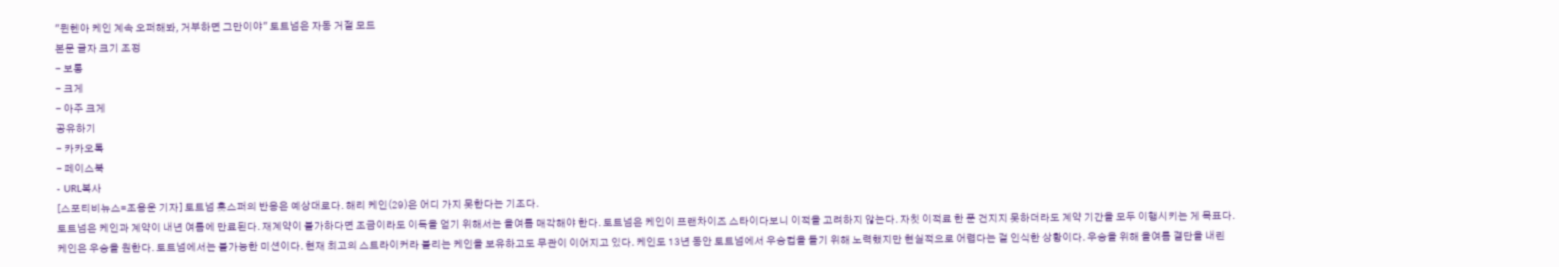"뮌헨아 케인 계속 오퍼해봐, 거부하면 그만이야" 토트넘은 자동 거절 모드
본문 글자 크기 조정
- 보통
- 크게
- 아주 크게
공유하기
- 카카오톡
- 페이스북
- URL복사
[스포티비뉴스=조용운 기자] 토트넘 홋스퍼의 반응은 예상대로다. 해리 케인(29)은 어디 가지 못한다는 기조다.
토트넘은 케인과 계약이 내년 여름에 만료된다. 재계약이 불가하다면 조금이라도 이득을 얻기 위해서는 올여름 매각해야 한다. 토트넘은 케인이 프랜차이즈 스타이다보니 이적을 고려하지 않는다. 자칫 이적료 한 푼 건지지 못하더라도 계약 기간을 모두 이행시키는 게 목표다.
케인은 우승을 원한다. 토트넘에서는 불가능한 미션이다. 현재 최고의 스트라이커라 불리는 케인을 보유하고도 무관이 이어지고 있다. 케인도 13년 동안 토트넘에서 우승컵을 들기 위해 노력했지만 현실적으로 어렵다는 걸 인식한 상황이다. 우승을 위해 올여름 결단을 내린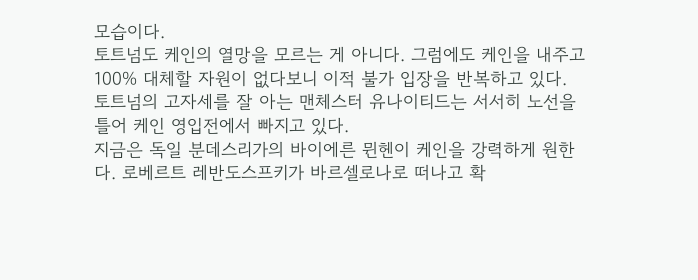모습이다.
토트넘도 케인의 열망을 모르는 게 아니다. 그럼에도 케인을 내주고 100% 대체할 자원이 없다보니 이적 불가 입장을 반복하고 있다. 토트넘의 고자세를 잘 아는 맨체스터 유나이티드는 서서히 노선을 틀어 케인 영입전에서 빠지고 있다.
지금은 독일 분데스리가의 바이에른 뮌헨이 케인을 강력하게 원한다. 로베르트 레반도스프키가 바르셀로나로 떠나고 확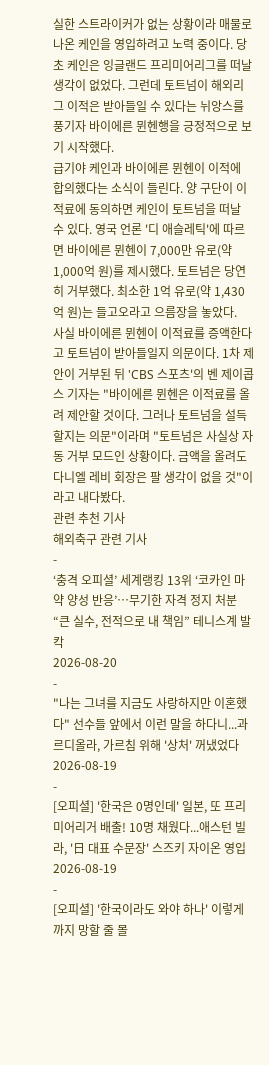실한 스트라이커가 없는 상황이라 매물로 나온 케인을 영입하려고 노력 중이다. 당초 케인은 잉글랜드 프리미어리그를 떠날 생각이 없었다. 그런데 토트넘이 해외리그 이적은 받아들일 수 있다는 뉘앙스를 풍기자 바이에른 뮌헨행을 긍정적으로 보기 시작했다.
급기야 케인과 바이에른 뮌헨이 이적에 합의했다는 소식이 들린다. 양 구단이 이적료에 동의하면 케인이 토트넘을 떠날 수 있다. 영국 언론 '디 애슬레틱'에 따르면 바이에른 뮌헨이 7,000만 유로(약 1,000억 원)를 제시했다. 토트넘은 당연히 거부했다. 최소한 1억 유로(약 1,430억 원)는 들고오라고 으름장을 놓았다.
사실 바이에른 뮌헨이 이적료를 증액한다고 토트넘이 받아들일지 의문이다. 1차 제안이 거부된 뒤 'CBS 스포츠'의 벤 제이콥스 기자는 "바이에른 뮌헨은 이적료를 올려 제안할 것이다. 그러나 토트넘을 설득할지는 의문"이라며 "토트넘은 사실상 자동 거부 모드인 상황이다. 금액을 올려도 다니엘 레비 회장은 팔 생각이 없을 것"이라고 내다봤다.
관련 추천 기사
해외축구 관련 기사
-
‘충격 오피셜’ 세계랭킹 13위 ‘코카인 마약 양성 반응’…무기한 자격 정지 처분 “큰 실수, 전적으로 내 책임” 테니스계 발칵
2026-08-20
-
"나는 그녀를 지금도 사랑하지만 이혼했다" 선수들 앞에서 이런 말을 하다니...과르디올라, 가르침 위해 '상처' 꺼냈었다
2026-08-19
-
[오피셜] '한국은 0명인데' 일본, 또 프리미어리거 배출! 10명 채웠다...애스턴 빌라, '日 대표 수문장' 스즈키 자이온 영입
2026-08-19
-
[오피셜] '한국이라도 와야 하나' 이렇게까지 망할 줄 몰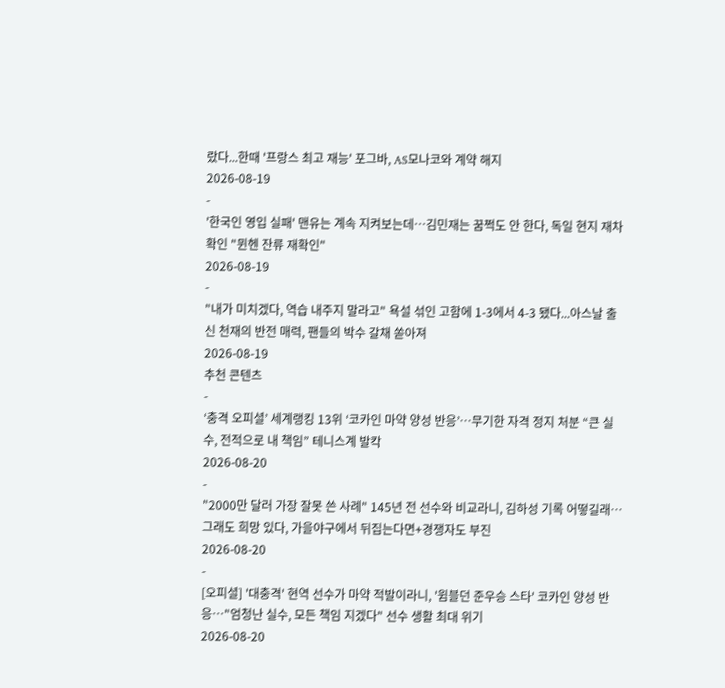랐다...한때 '프랑스 최고 재능' 포그바, AS모나코와 계약 해지
2026-08-19
-
'한국인 영입 실패' 맨유는 계속 지켜보는데…김민재는 꿈쩍도 안 한다, 독일 현지 재차 확인 "뮌헨 잔류 재확인"
2026-08-19
-
"내가 미치겠다, 역습 내주지 말라고" 욕설 섞인 고함에 1-3에서 4-3 됐다...아스날 출신 천재의 반전 매력, 팬들의 박수 갈채 쏟아져
2026-08-19
추천 콘텐츠
-
‘충격 오피셜’ 세계랭킹 13위 ‘코카인 마약 양성 반응’…무기한 자격 정지 처분 “큰 실수, 전적으로 내 책임” 테니스계 발칵
2026-08-20
-
"2000만 달러 가장 잘못 쓴 사례" 145년 전 선수와 비교라니, 김하성 기록 어떻길래…그래도 희망 있다, 가을야구에서 뒤집는다면+경쟁자도 부진
2026-08-20
-
[오피셜] '대충격' 현역 선수가 마약 적발이라니, '윔블던 준우승 스타' 코카인 양성 반응…"엄청난 실수, 모든 책임 지겠다" 선수 생활 최대 위기
2026-08-20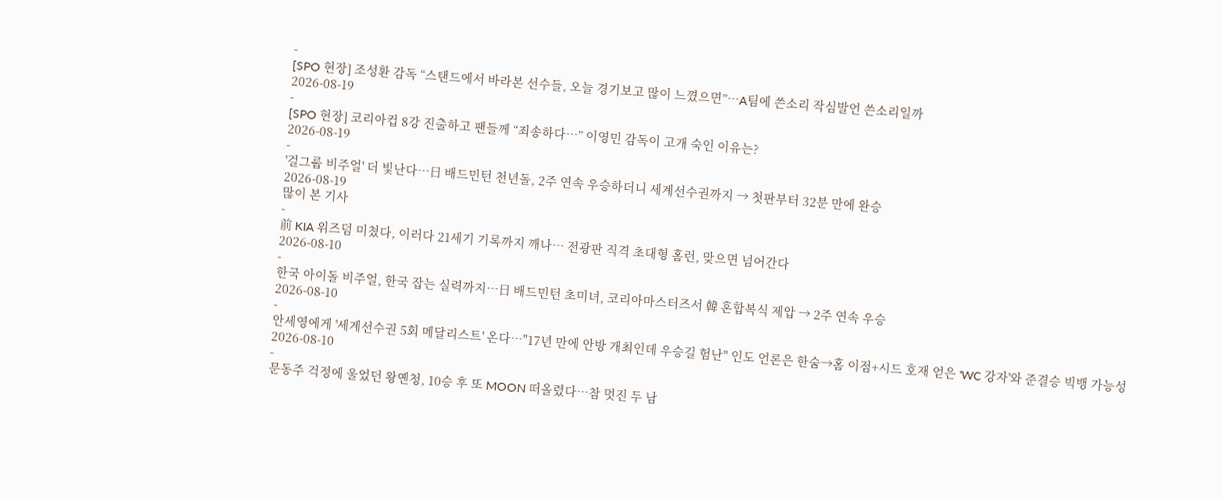-
[SPO 현장] 조성환 감독 “스탠드에서 바라본 선수들, 오늘 경기보고 많이 느꼈으면”…A팀에 쓴소리 작심발언 쓴소리일까
2026-08-19
-
[SPO 현장] 코리아컵 8강 진출하고 팬들께 “죄송하다…” 이영민 감독이 고개 숙인 이유는?
2026-08-19
-
'걸그룹 비주얼' 더 빛난다…日 배드민턴 천년돌, 2주 연속 우승하더니 세계선수권까지 → 첫판부터 32분 만에 완승
2026-08-19
많이 본 기사
-
前 KIA 위즈덤 미쳤다, 이러다 21세기 기록까지 깨나… 전광판 직격 초대형 홈런, 맞으면 넘어간다
2026-08-10
-
한국 아이돌 비주얼, 한국 잡는 실력까지…日 배드민턴 초미녀, 코리아마스터즈서 韓 혼합복식 제압 → 2주 연속 우승
2026-08-10
-
안세영에게 '세계선수권 5회 메달리스트' 온다…"17년 만에 안방 개최인데 우승길 험난" 인도 언론은 한숨→홈 이점+시드 호재 얻은 'WC 강자'와 준결승 빅뱅 가능성
2026-08-10
-
문동주 걱정에 울었던 왕옌청, 10승 후 또 MOON 떠올렸다…참 멋진 두 남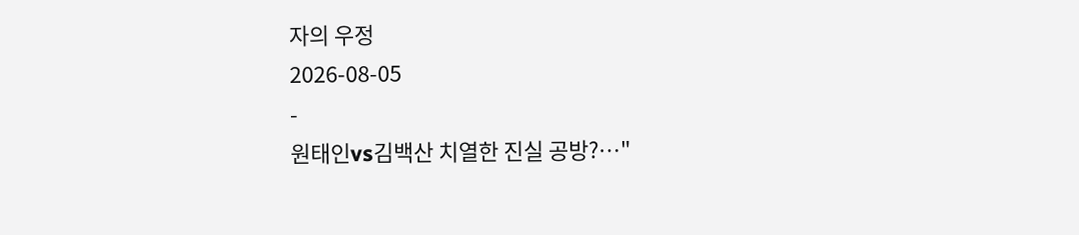자의 우정
2026-08-05
-
원태인vs김백산 치열한 진실 공방?…"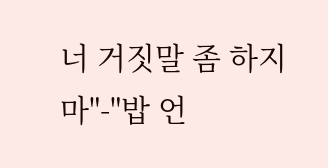너 거짓말 좀 하지 마"-"밥 언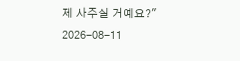제 사주실 거예요?"
2026-08-11